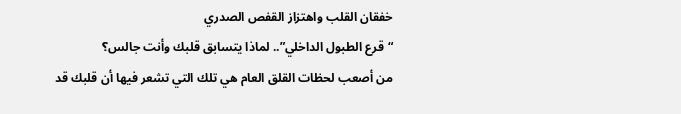خفقان القلب واهتزاز القفص الصدري
“قرع الطبول الداخلي”.. لماذا يتسابق قلبك وأنت جالس؟
من أصعب لحظات القلق العام هي تلك التي تشعر فيها أن قلبك قد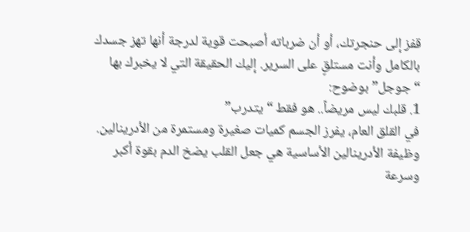قفز إلى حنجرتك، أو أن ضرباته أصبحت قوية لدرجة أنها تهز جسدك بالكامل وأنت مستلقٍ على السرير. إليك الحقيقة التي لا يخبرك بها “جوجل” بوضوح:
1. قلبك ليس مريضاً.. هو فقط “يتدرب”
في القلق العام، يفرز الجسم كميات صغيرة ومستمرة من الأدرينالين. وظيفة الأدرينالين الأساسية هي جعل القلب يضخ الدم بقوة أكبر وسرعة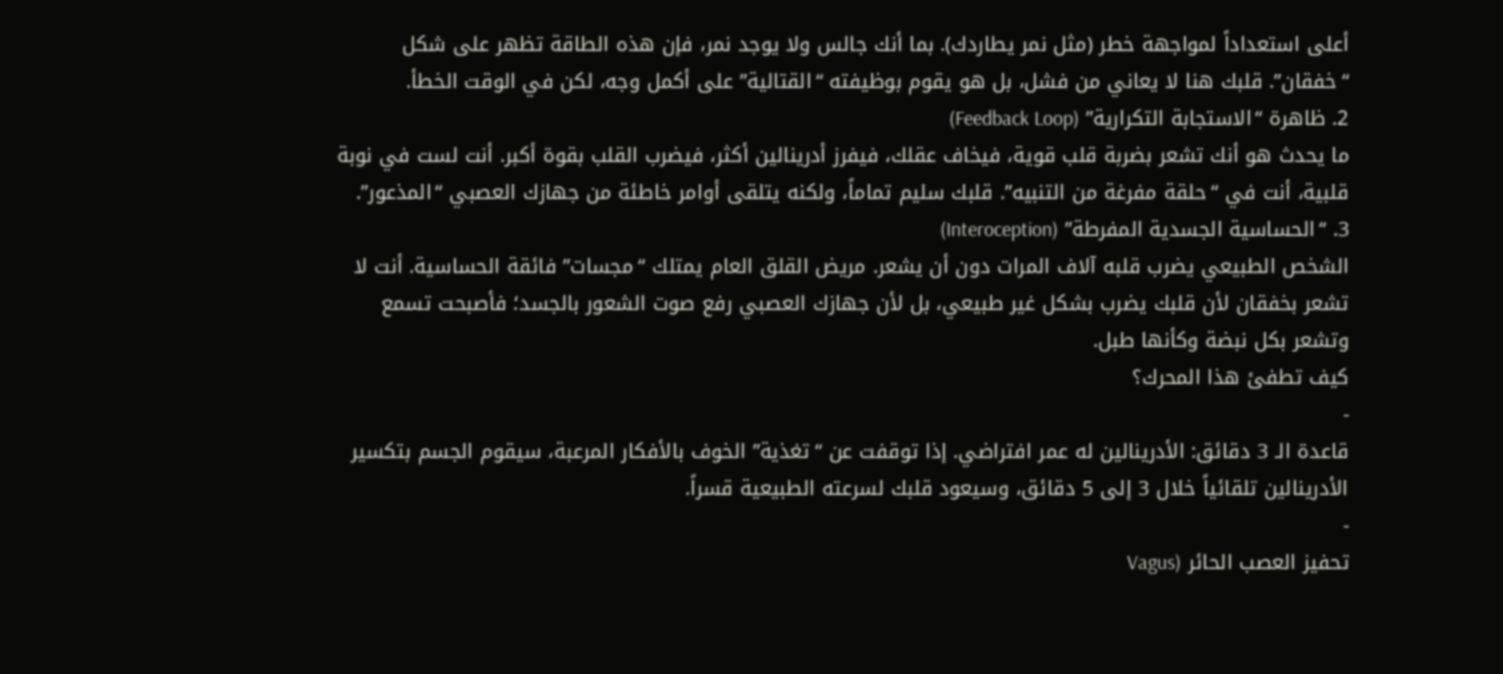أعلى استعداداً لمواجهة خطر (مثل نمر يطاردك). بما أنك جالس ولا يوجد نمر، فإن هذه الطاقة تظهر على شكل “خفقان”. قلبك هنا لا يعاني من فشل، بل هو يقوم بوظيفته “القتالية” على أكمل وجه، لكن في الوقت الخطأ.
2. ظاهرة “الاستجابة التكرارية” (Feedback Loop)
ما يحدث هو أنك تشعر بضربة قلب قوية، فيخاف عقلك، فيفرز أدرينالين أكثر، فيضرب القلب بقوة أكبر. أنت لست في نوبة قلبية، أنت في “حلقة مفرغة من التنبيه”. قلبك سليم تماماً، ولكنه يتلقى أوامر خاطئة من جهازك العصبي “المذعور”.
3. “الحساسية الجسدية المفرطة” (Interoception)
الشخص الطبيعي يضرب قلبه آلاف المرات دون أن يشعر. مريض القلق العام يمتلك “مجسات” فائقة الحساسية. أنت لا تشعر بخفقان لأن قلبك يضرب بشكل غير طبيعي، بل لأن جهازك العصبي رفع صوت الشعور بالجسد؛ فأصبحت تسمع وتشعر بكل نبضة وكأنها طبل.
كيف تطفئ هذا المحرك؟
-
قاعدة الـ 3 دقائق: الأدرينالين له عمر افتراضي. إذا توقفت عن “تغذية” الخوف بالأفكار المرعبة، سيقوم الجسم بتكسير الأدرينالين تلقائياً خلال 3 إلى 5 دقائق، وسيعود قلبك لسرعته الطبيعية قسراً.
-
تحفيز العصب الحائر (Vagus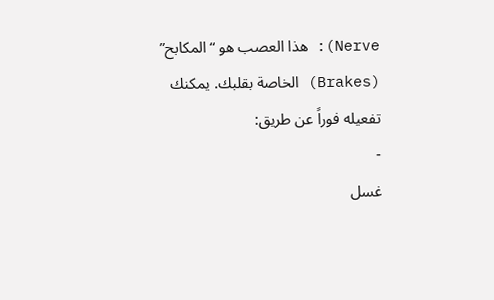Nerve): هذا العصب هو “المكابح” (Brakes) الخاصة بقلبك. يمكنك تفعيله فوراً عن طريق:
-
غسل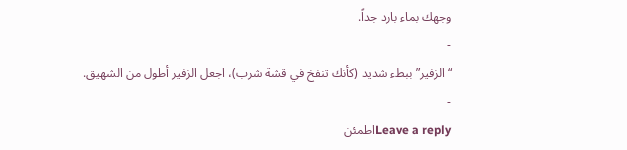وجهك بماء بارد جداً.
-
“الزفير” ببطء شديد (كأنك تنفخ في قشة شرب)، اجعل الزفير أطول من الشهيق.
-
Leave a replyاطمئن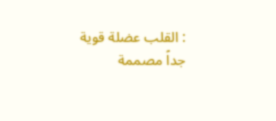: القلب عضلة قوية جداً مصممة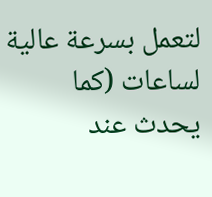لتعمل بسرعة عالية لساعات (كما يحدث عند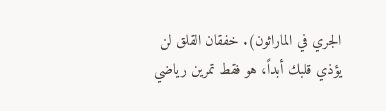الجري في الماراثون). خفقان القلق لن يؤذي قلبك أبداً، هو فقط تمرين رياضي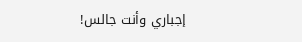إجباري وأنت جالس!